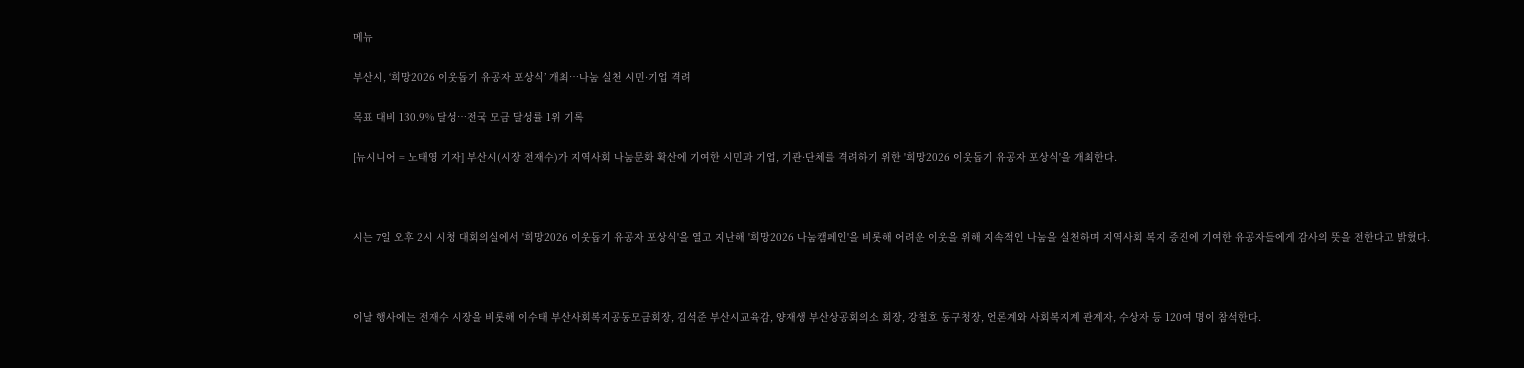메뉴

부산시, ‘희망2026 이웃돕기 유공자 포상식’ 개최…나눔 실천 시민·기업 격려

목표 대비 130.9% 달성…전국 모금 달성률 1위 기록

[뉴시니어 = 노태영 기자] 부산시(시장 전재수)가 지역사회 나눔문화 확산에 기여한 시민과 기업, 기관·단체를 격려하기 위한 '희망2026 이웃돕기 유공자 포상식'을 개최한다.



시는 7일 오후 2시 시청 대회의실에서 '희망2026 이웃돕기 유공자 포상식'을 열고 지난해 '희망2026 나눔캠페인'을 비롯해 어려운 이웃을 위해 지속적인 나눔을 실천하며 지역사회 복지 증진에 기여한 유공자들에게 감사의 뜻을 전한다고 밝혔다.



이날 행사에는 전재수 시장을 비롯해 이수태 부산사회복지공동모금회장, 김석준 부산시교육감, 양재생 부산상공회의소 회장, 강철호 동구청장, 언론계와 사회복지계 관계자, 수상자 등 120여 명이 참석한다.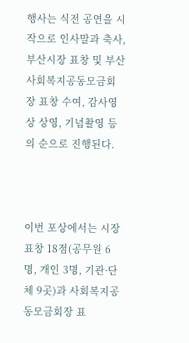행사는 식전 공연을 시작으로 인사말과 축사, 부산시장 표창 및 부산사회복지공동모금회장 표창 수여, 감사영상 상영, 기념촬영 등의 순으로 진행된다.



이번 포상에서는 시장 표창 18점(공무원 6명, 개인 3명, 기관·단체 9곳)과 사회복지공동모금회장 표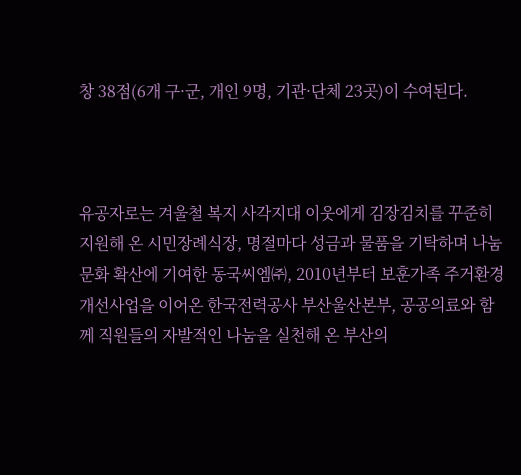창 38점(6개 구·군, 개인 9명, 기관·단체 23곳)이 수여된다.



유공자로는 겨울철 복지 사각지대 이웃에게 김장김치를 꾸준히 지원해 온 시민장례식장, 명절마다 성금과 물품을 기탁하며 나눔문화 확산에 기여한 동국씨엠㈜, 2010년부터 보훈가족 주거환경 개선사업을 이어온 한국전력공사 부산울산본부, 공공의료와 함께 직원들의 자발적인 나눔을 실천해 온 부산의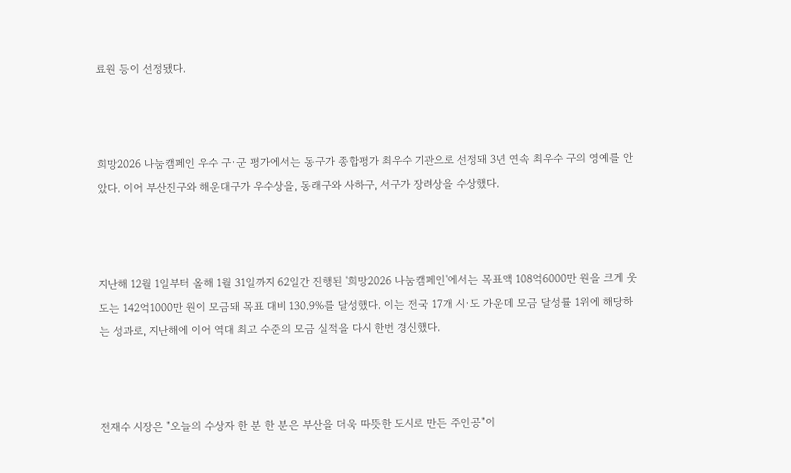료원 등이 선정됐다.



희망2026 나눔캠페인 우수 구·군 평가에서는 동구가 종합평가 최우수 기관으로 선정돼 3년 연속 최우수 구의 영예를 안았다. 이어 부산진구와 해운대구가 우수상을, 동래구와 사하구, 서구가 장려상을 수상했다.



지난해 12월 1일부터 올해 1월 31일까지 62일간 진행된 '희망2026 나눔캠페인'에서는 목표액 108억6000만 원을 크게 웃도는 142억1000만 원이 모금돼 목표 대비 130.9%를 달성했다. 이는 전국 17개 시·도 가운데 모금 달성률 1위에 해당하는 성과로, 지난해에 이어 역대 최고 수준의 모금 실적을 다시 한번 경신했다.



전재수 시장은 "오늘의 수상자 한 분 한 분은 부산을 더욱 따뜻한 도시로 만든 주인공"이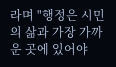라며 "행정은 시민의 삶과 가장 가까운 곳에 있어야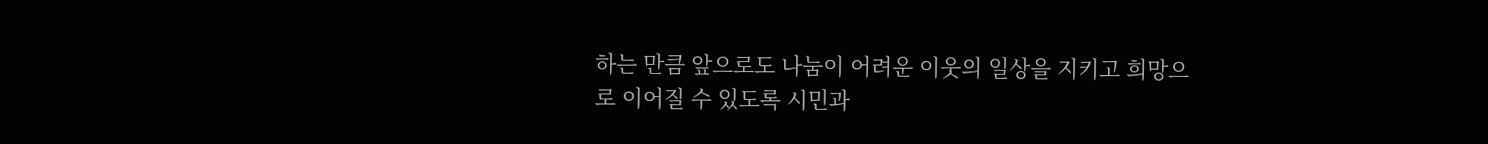하는 만큼 앞으로도 나눔이 어려운 이웃의 일상을 지키고 희망으로 이어질 수 있도록 시민과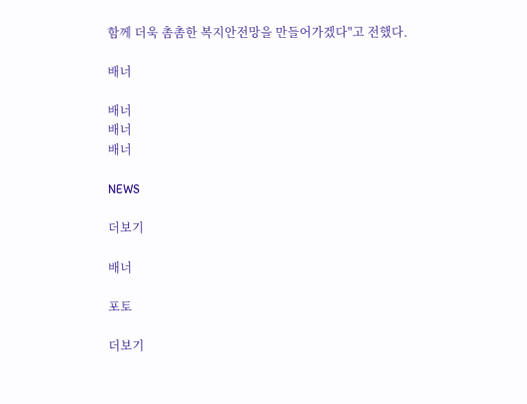함께 더욱 촘촘한 복지안전망을 만들어가겠다"고 전했다.

배너

배너
배너
배너

NEWS

더보기

배너

포토

더보기